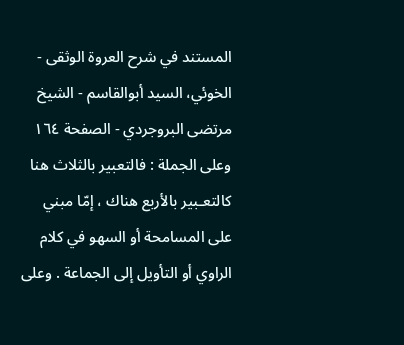المستند في شرح العروة الوثقى - الخوئي، السيد أبوالقاسم - الشيخ مرتضى البروجردي - الصفحة ١٦٤
وعلى الجملة : فالتعبير بالثلاث هنا كالتعـبير بالأربع هناك ، إمّا مبني على المسامحة أو السهو في كلام الراوي أو التأويل إلى الجماعة . وعلى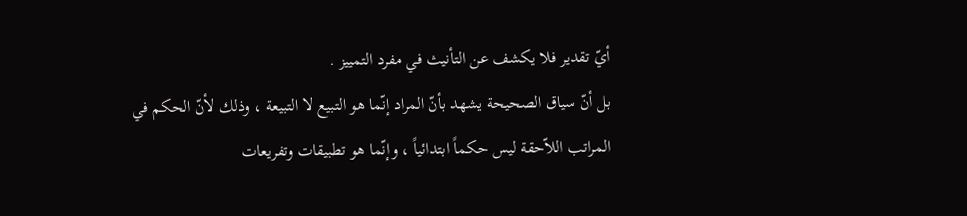أيّ تقدير فلا يكشف عن التأنيث في مفرد التمييز .
بل أنّ سياق الصحيحة يشهد بأنّ المراد إنّما هو التبيع لا التبيعة ، وذلك لأنّ الحكم في المراتب اللاّحقة ليس حكماً ابتدائياً ، وإنّما هو تطبيقات وتفريعات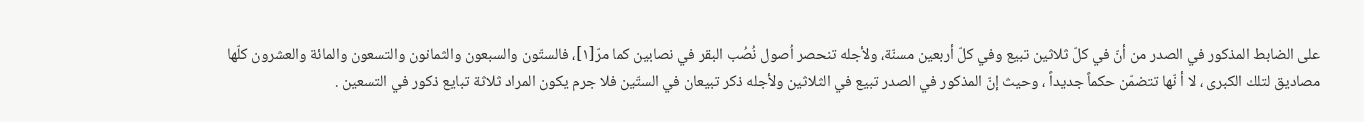على الضابط المذكور في الصدر من أنّ في كلّ ثلاثين تبيع وفي كلّ أربعين مسنّة، ولأجله تنحصر اُصول نُصُب البقر في نصابين كما مرّ[١]، فالستّون والسبعون والثمانون والتسعون والمائة والعشرون كلّها مصاديق لتلك الكبرى ، لا أ نّها تتضمّن حكماً جديداً ، وحيث إنّ المذكور في الصدر تبيع في الثلاثين ولأجله ذكر تبيعان في الستّين فلا جرم يكون المراد ثلاثة تبايع ذكور في التسعين .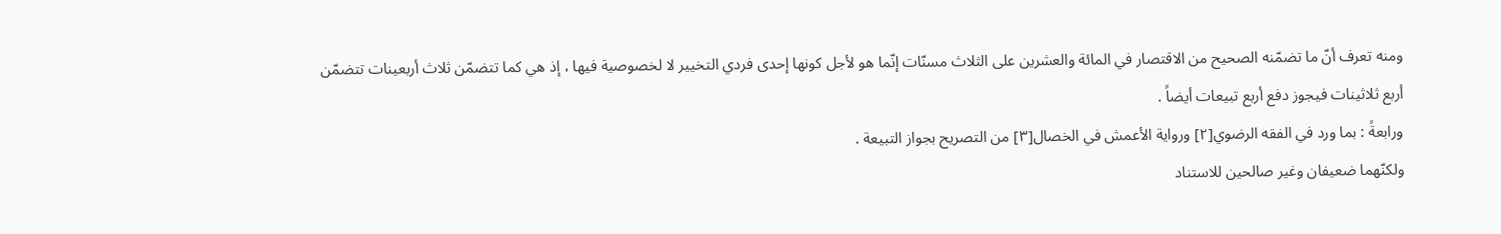ومنه تعرف أنّ ما تضمّنه الصحيح من الاقتصار في المائة والعشرين على الثلاث مسنّات إنّما هو لأجل كونها إحدى فردي التخيير لا لخصوصية فيها ، إذ هي كما تتضمّن ثلاث أربعينات تتضمّن أربع ثلاثينات فيجوز دفع أربع تبيعات أيضاً .
ورابعةً : بما ورد في الفقه الرضوي[٢] ورواية الأعمش في الخصال[٣] من التصريح بجواز التبيعة .
ولكنّهما ضعيفان وغير صالحين للاستناد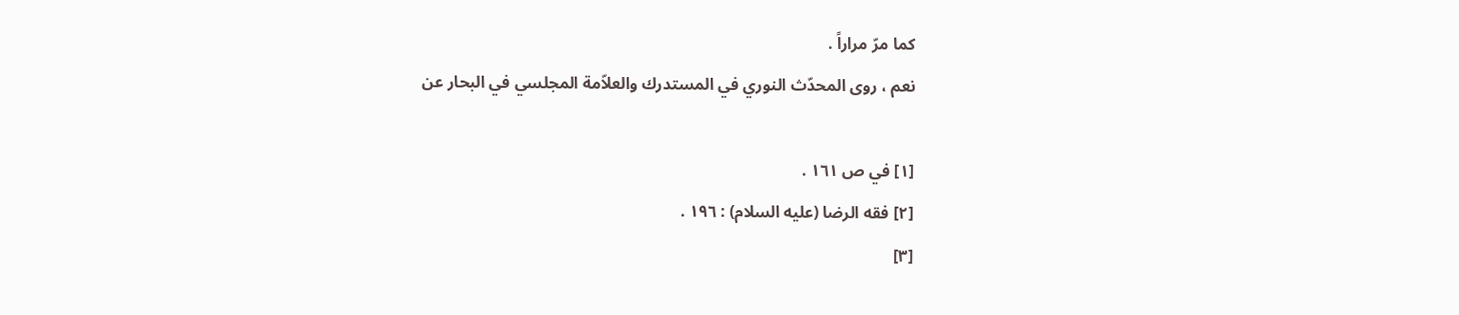كما مرّ مراراً .
نعم ، روى المحدّث النوري في المستدرك والعلاّمة المجلسي في البحار عن

[١] في ص ١٦١ .
[٢] فقه الرضا (عليه السلام) : ١٩٦ .
[٣]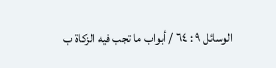الوسائل ٩ : ٦٤ / أبواب ما تجب فيه الزكاة ب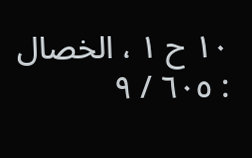١٠ ح ١ ، الخصال : ٦٠٥ / ٩